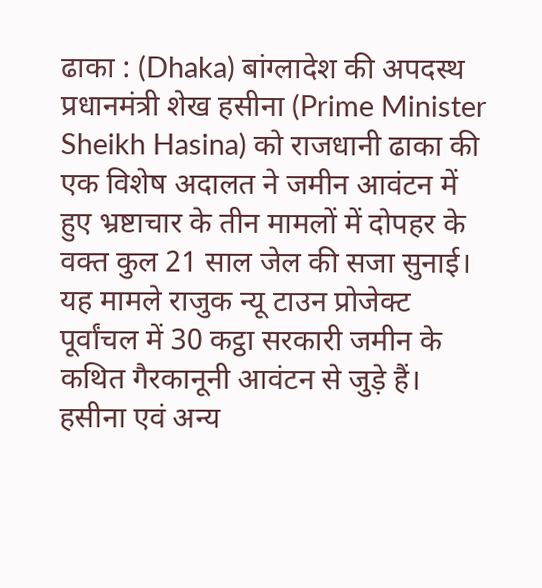ढाका : (Dhaka) बांग्लादेश की अपदस्थ प्रधानमंत्री शेख हसीना (Prime Minister Sheikh Hasina) को राजधानी ढाका की एक विशेष अदालत ने जमीन आवंटन में हुए भ्रष्टाचार के तीन मामलों में दोपहर के वक्त कुल 21 साल जेल की सजा सुनाई। यह मामले राजुक न्यू टाउन प्रोजेक्ट पूर्वांचल में 30 कट्ठा सरकारी जमीन के कथित गैरकानूनी आवंटन से जुड़े हैं। हसीना एवं अन्य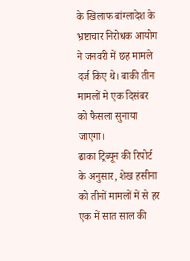के खिलाफ बांग्लादेश के भ्रष्टाचार निरोधक आयोग ने जनवरी में छह मामले दर्ज किए थे। बाकी तीन मामलों मे एक दिसंबर को फैसला सुनाया जाएगा।
ढाका ट्रिब्यून की रिपोर्ट के अनुसार, शेख हसीना को तीनों मामलों में से हर एक में सात साल की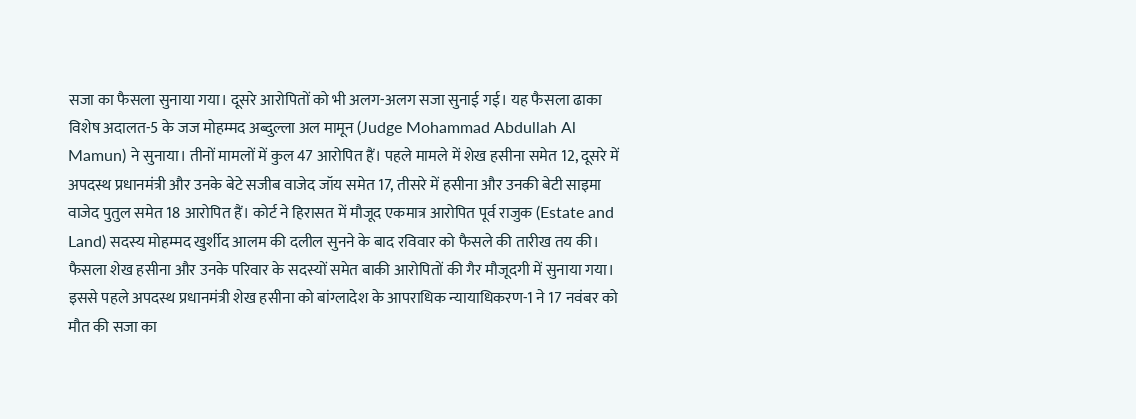सजा का फैसला सुनाया गया। दूसरे आरोपितों को भी अलग-अलग सजा सुनाई गई। यह फैसला ढाका विशेष अदालत-5 के जज मोहम्मद अब्दुल्ला अल मामून (Judge Mohammad Abdullah Al Mamun) ने सुनाया। तीनों मामलों में कुल 47 आरोपित हैं। पहले मामले में शेख हसीना समेत 12, दूसरे में अपदस्थ प्रधानमंत्री और उनके बेटे सजीब वाजेद जॉय समेत 17, तीसरे में हसीना और उनकी बेटी साइमा वाजेद पुतुल समेत 18 आरोपित हैं। कोर्ट ने हिरासत में मौजूद एकमात्र आरोपित पूर्व राजुक (Estate and Land) सदस्य मोहम्मद खुर्शीद आलम की दलील सुनने के बाद रविवार को फैसले की तारीख तय की। फैसला शेख हसीना और उनके परिवार के सदस्यों समेत बाकी आरोपितों की गैर मौजूदगी में सुनाया गया।
इससे पहले अपदस्थ प्रधानमंत्री शेख हसीना को बांग्लादेश के आपराधिक न्यायाधिकरण-1 ने 17 नवंबर को मौत की सजा का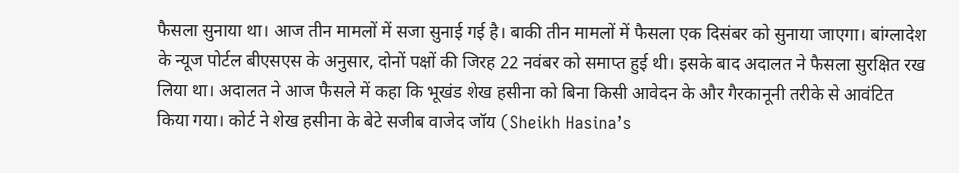फैसला सुनाया था। आज तीन मामलों में सजा सुनाई गई है। बाकी तीन मामलों में फैसला एक दिसंबर को सुनाया जाएगा। बांग्लादेश के न्यूज पोर्टल बीएसएस के अनुसार, दोनों पक्षों की जिरह 22 नवंबर को समाप्त हुई थी। इसके बाद अदालत ने फैसला सुरक्षित रख लिया था। अदालत ने आज फैसले में कहा कि भूखंड शेख हसीना को बिना किसी आवेदन के और गैरकानूनी तरीके से आवंटित किया गया। कोर्ट ने शेख हसीना के बेटे सजीब वाजेद जॉय (Sheikh Hasina’s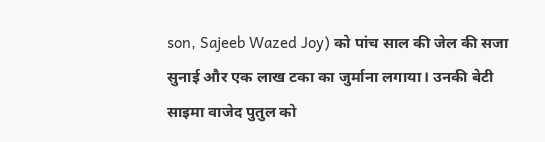son, Sajeeb Wazed Joy) को पांच साल की जेल की सजा सुनाई और एक लाख टका का जुर्माना लगाया। उनकी बेटी साइमा वाजेद पुतुल को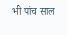भी पांच साल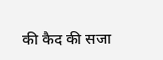की कैद की सजा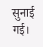सुनाई गई।